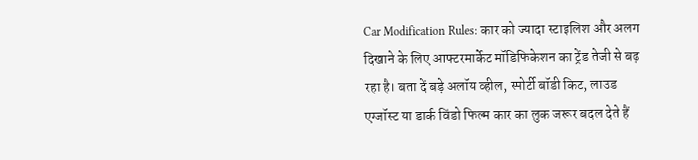Car Modification Rules: कार को ज्यादा स्टाइलिश और अलग दिखाने के लिए आफ्टरमार्केट मॉडिफिकेशन का ट्रेंड तेजी से बढ़ रहा है। बता दें बड़े अलॉय व्हील, स्पोर्टी बॉडी किट, लाउड एग्जॉस्ट या डार्क विंडो फिल्म कार का लुक जरूर बदल देते हैं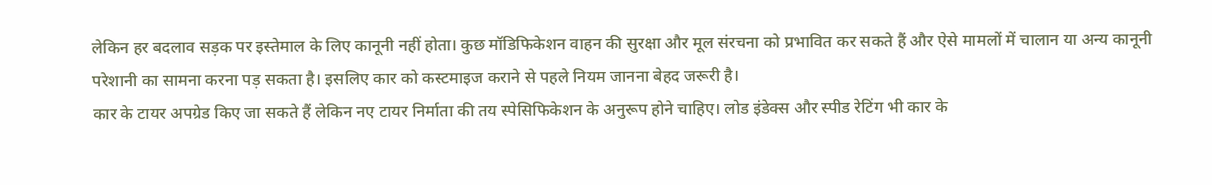लेकिन हर बदलाव सड़क पर इस्तेमाल के लिए कानूनी नहीं होता। कुछ मॉडिफिकेशन वाहन की सुरक्षा और मूल संरचना को प्रभावित कर सकते हैं और ऐसे मामलों में चालान या अन्य कानूनी परेशानी का सामना करना पड़ सकता है। इसलिए कार को कस्टमाइज कराने से पहले नियम जानना बेहद जरूरी है।
कार के टायर अपग्रेड किए जा सकते हैं लेकिन नए टायर निर्माता की तय स्पेसिफिकेशन के अनुरूप होने चाहिए। लोड इंडेक्स और स्पीड रेटिंग भी कार के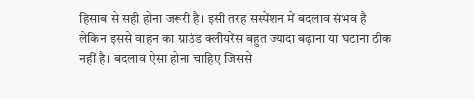हिसाब से सही होना जरूरी है। इसी तरह सस्पेंशन में बदलाव संभव है लेकिन इससे वाहन का ग्राउंड क्लीयरेंस बहुत ज्यादा बढ़ाना या घटाना ठीक नहीं है। बदलाव ऐसा होना चाहिए जिससे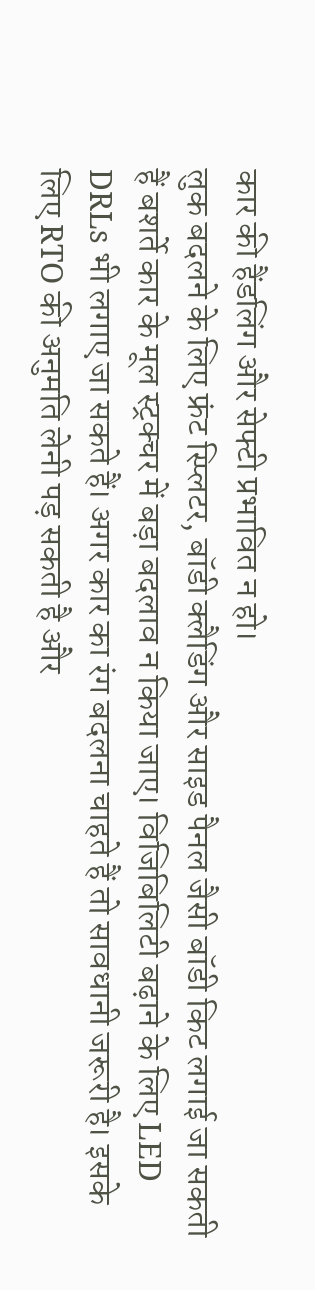कार की हैंडलिंग और सेफ्टी प्रभावित न हो।
लुक बदलने के लिए फ्रंट स्प्लिटर, बॉडी क्लैडिंग और साइड पैनल जैसी बॉडी किट लगाई जा सकती हैं बशर्ते कार के मूल स्ट्रक्चर में बड़ा बदलाव न किया जाए। विजिबिलिटी बढ़ाने के लिए LED DRLs भी लगाए जा सकते हैं। अगर कार का रंग बदलना चाहते हैं तो सावधानी जरूरी है। इसके लिए RTO की अनुमति लेनी पड़ सकती है और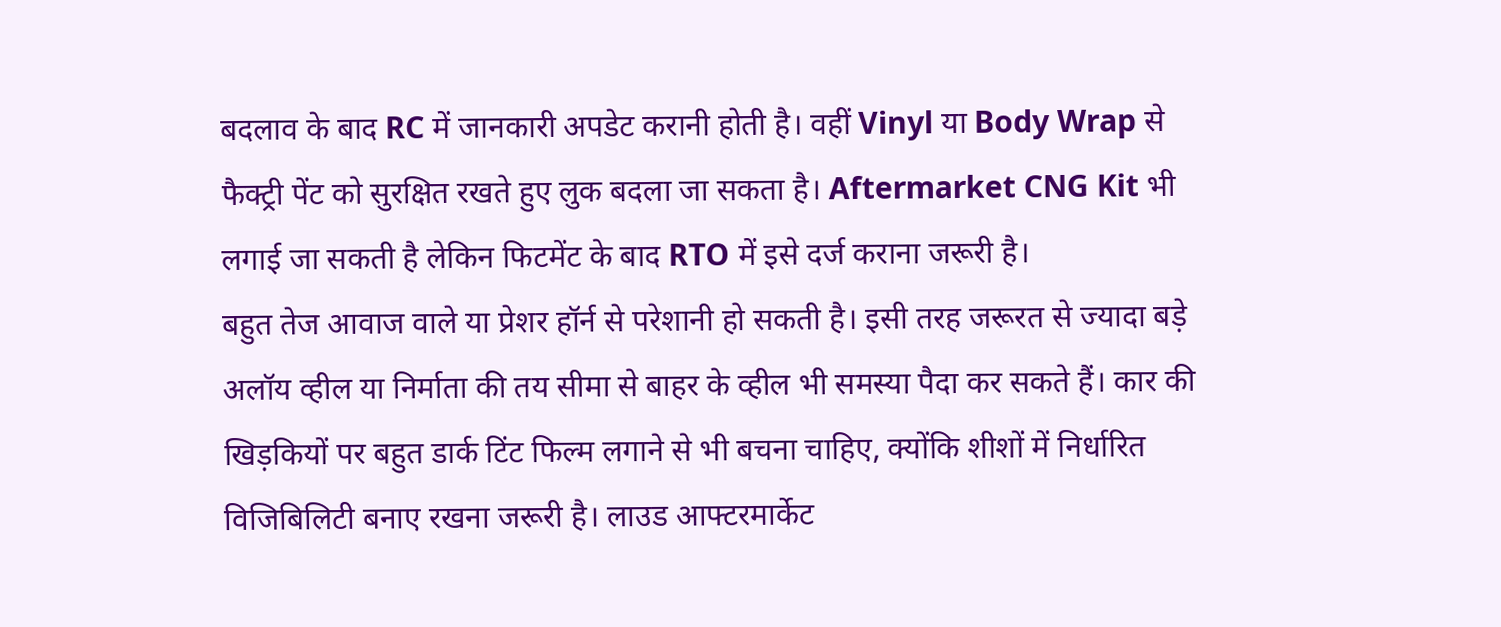बदलाव के बाद RC में जानकारी अपडेट करानी होती है। वहीं Vinyl या Body Wrap से फैक्ट्री पेंट को सुरक्षित रखते हुए लुक बदला जा सकता है। Aftermarket CNG Kit भी लगाई जा सकती है लेकिन फिटमेंट के बाद RTO में इसे दर्ज कराना जरूरी है।
बहुत तेज आवाज वाले या प्रेशर हॉर्न से परेशानी हो सकती है। इसी तरह जरूरत से ज्यादा बड़े अलॉय व्हील या निर्माता की तय सीमा से बाहर के व्हील भी समस्या पैदा कर सकते हैं। कार की खिड़कियों पर बहुत डार्क टिंट फिल्म लगाने से भी बचना चाहिए, क्योंकि शीशों में निर्धारित विजिबिलिटी बनाए रखना जरूरी है। लाउड आफ्टरमार्केट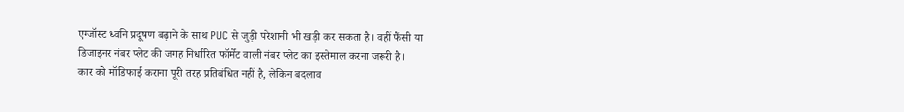एग्जॉस्ट ध्वनि प्रदूषण बढ़ाने के साथ PUC से जुड़ी परेशानी भी खड़ी कर सकता है। वहीं फैंसी या डिजाइनर नंबर प्लेट की जगह निर्धारित फॉर्मेट वाली नंबर प्लेट का इस्तेमाल करना जरूरी है।
कार को मॉडिफाई कराना पूरी तरह प्रतिबंधित नहीं है, लेकिन बदलाव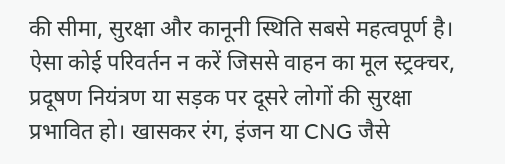की सीमा, सुरक्षा और कानूनी स्थिति सबसे महत्वपूर्ण है। ऐसा कोई परिवर्तन न करें जिससे वाहन का मूल स्ट्रक्चर, प्रदूषण नियंत्रण या सड़क पर दूसरे लोगों की सुरक्षा प्रभावित हो। खासकर रंग, इंजन या CNG जैसे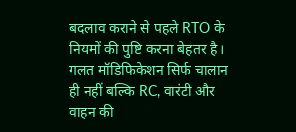बदलाव कराने से पहले RTO के नियमों की पुष्टि करना बेहतर है। गलत मॉडिफिकेशन सिर्फ चालान ही नहीं बल्कि RC, वारंटी और वाहन की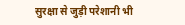सुरक्षा से जुड़ी परेशानी भी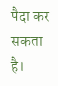पैदा कर सकता है।